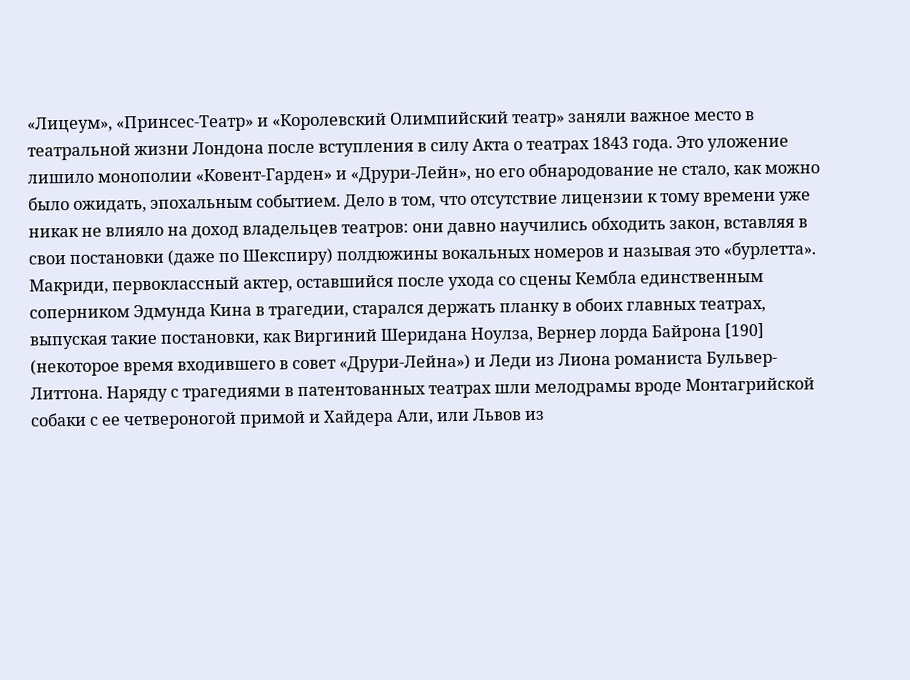«Лицеум», «Принсес-Театр» и «Королевский Олимпийский театр» заняли важное место в театральной жизни Лондона после вступления в силу Акта о театрах 1843 года. Это уложение лишило монополии «Ковент-Гарден» и «Друри-Лейн», но его обнародование не стало, как можно было ожидать, эпохальным событием. Дело в том, что отсутствие лицензии к тому времени уже никак не влияло на доход владельцев театров: они давно научились обходить закон, вставляя в свои постановки (даже по Шекспиру) полдюжины вокальных номеров и называя это «бурлетта». Макриди, первоклассный актер, оставшийся после ухода со сцены Кембла единственным соперником Эдмунда Кина в трагедии, старался держать планку в обоих главных театрах, выпуская такие постановки, как Виргиний Шеридана Ноулза, Вернер лорда Байрона [190] (некоторое время входившего в совет «Друри-Лейна») и Леди из Лиона романиста Бульвер-Литтона. Наряду с трагедиями в патентованных театрах шли мелодрамы вроде Монтагрийской собаки с ее четвероногой примой и Хайдера Али, или Львов из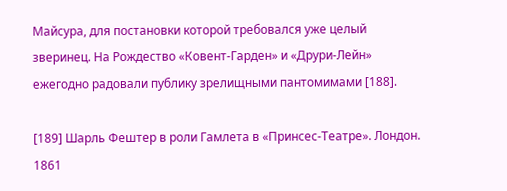Майсура, для постановки которой требовался уже целый зверинец. На Рождество «Ковент-Гарден» и «Друри-Лейн» ежегодно радовали публику зрелищными пантомимами [188].

[189] Шарль Фештер в роли Гамлета в «Принсес-Театре». Лондон. 1861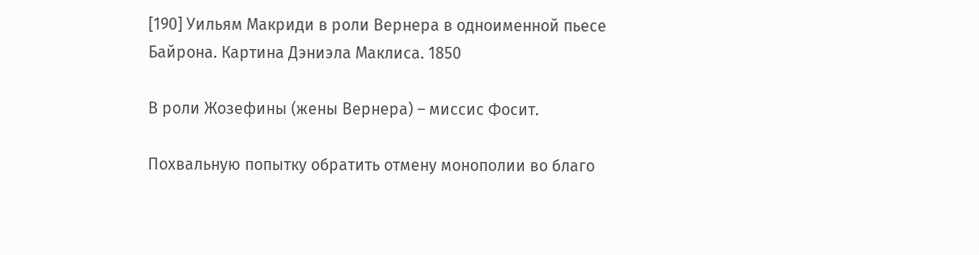[190] Уильям Макриди в роли Вернера в одноименной пьесе Байрона. Картина Дэниэла Маклиса. 1850

В роли Жозефины (жены Вернера) – миссис Фосит.

Похвальную попытку обратить отмену монополии во благо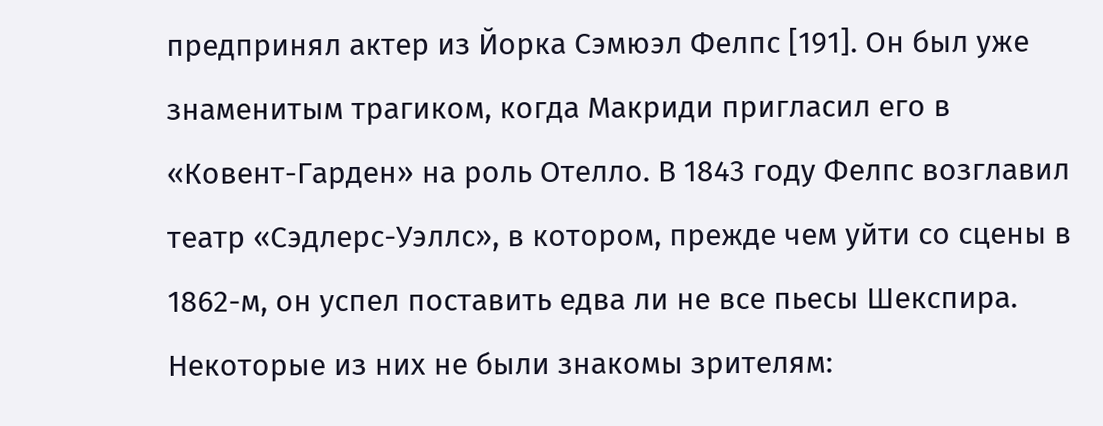предпринял актер из Йорка Сэмюэл Фелпс [191]. Он был уже знаменитым трагиком, когда Макриди пригласил его в «Ковент-Гарден» на роль Отелло. В 1843 году Фелпс возглавил театр «Сэдлерс-Уэллс», в котором, прежде чем уйти со сцены в 1862-м, он успел поставить едва ли не все пьесы Шекспира. Некоторые из них не были знакомы зрителям: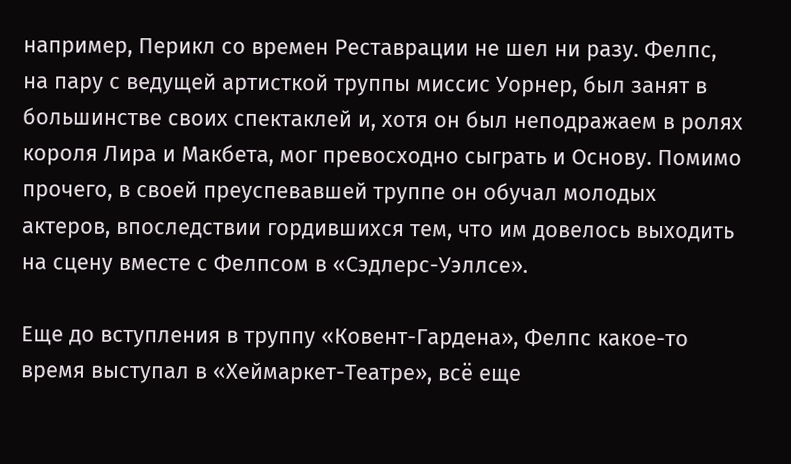например, Перикл со времен Реставрации не шел ни разу. Фелпс, на пару с ведущей артисткой труппы миссис Уорнер, был занят в большинстве своих спектаклей и, хотя он был неподражаем в ролях короля Лира и Макбета, мог превосходно сыграть и Основу. Помимо прочего, в своей преуспевавшей труппе он обучал молодых актеров, впоследствии гордившихся тем, что им довелось выходить на сцену вместе с Фелпсом в «Сэдлерс-Уэллсе».

Еще до вступления в труппу «Ковент-Гардена», Фелпс какое-то время выступал в «Хеймаркет-Театре», всё еще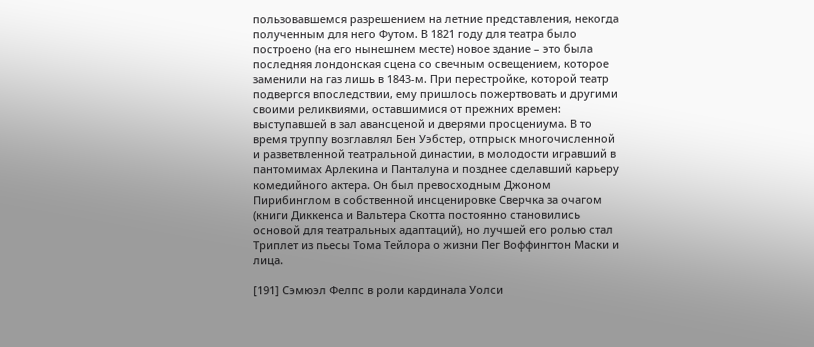пользовавшемся разрешением на летние представления, некогда полученным для него Футом. В 1821 году для театра было построено (на его нынешнем месте) новое здание – это была последняя лондонская сцена со свечным освещением, которое заменили на газ лишь в 1843-м. При перестройке, которой театр подвергся впоследствии, ему пришлось пожертвовать и другими своими реликвиями, оставшимися от прежних времен: выступавшей в зал авансценой и дверями просцениума. В то время труппу возглавлял Бен Уэбстер, отпрыск многочисленной и разветвленной театральной династии, в молодости игравший в пантомимах Арлекина и Панталуна и позднее сделавший карьеру комедийного актера. Он был превосходным Джоном Пирибинглом в собственной инсценировке Сверчка за очагом (книги Диккенса и Вальтера Скотта постоянно становились основой для театральных адаптаций), но лучшей его ролью стал Триплет из пьесы Тома Тейлора о жизни Пег Воффингтон Маски и лица.

[191] Сэмюэл Фелпс в роли кардинала Уолси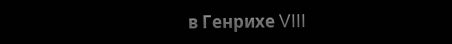в Генрихе VIII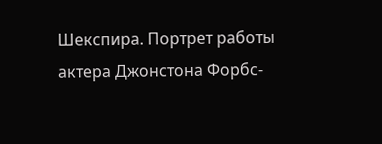Шекспира. Портрет работы актера Джонстона Форбс-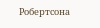Робертсона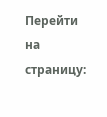Перейти на страницу: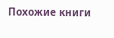Похожие книги